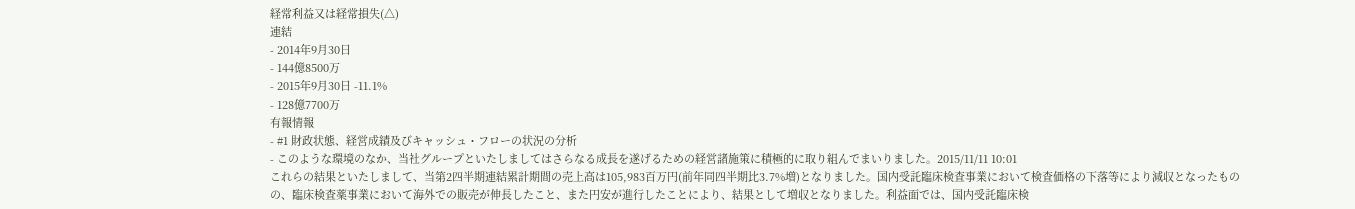経常利益又は経常損失(△)
連結
- 2014年9月30日
- 144億8500万
- 2015年9月30日 -11.1%
- 128億7700万
有報情報
- #1 財政状態、経営成績及びキャッシュ・フローの状況の分析
- このような環境のなか、当社グループといたしましてはさらなる成長を遂げるための経営諸施策に積極的に取り組んでまいりました。2015/11/11 10:01
これらの結果といたしまして、当第2四半期連結累計期間の売上高は105,983百万円(前年同四半期比3.7%増)となりました。国内受託臨床検査事業において検査価格の下落等により減収となったものの、臨床検査薬事業において海外での販売が伸長したこと、また円安が進行したことにより、結果として増収となりました。利益面では、国内受託臨床検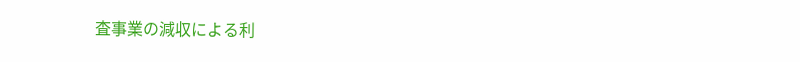査事業の減収による利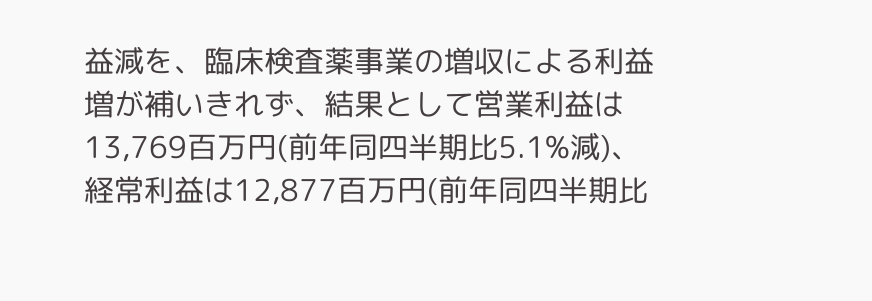益減を、臨床検査薬事業の増収による利益増が補いきれず、結果として営業利益は13,769百万円(前年同四半期比5.1%減)、経常利益は12,877百万円(前年同四半期比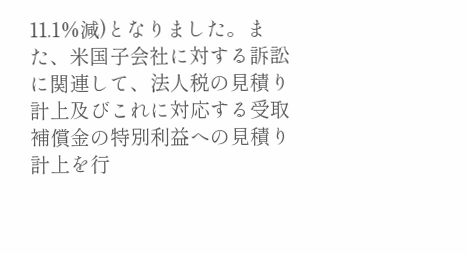11.1%減)となりました。また、米国子会社に対する訴訟に関連して、法人税の見積り計上及びこれに対応する受取補償金の特別利益への見積り計上を行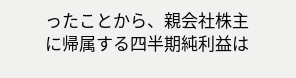ったことから、親会社株主に帰属する四半期純利益は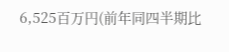6,525百万円(前年同四半期比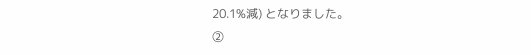20.1%減) となりました。
②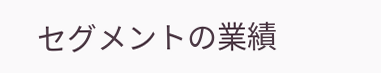セグメントの業績